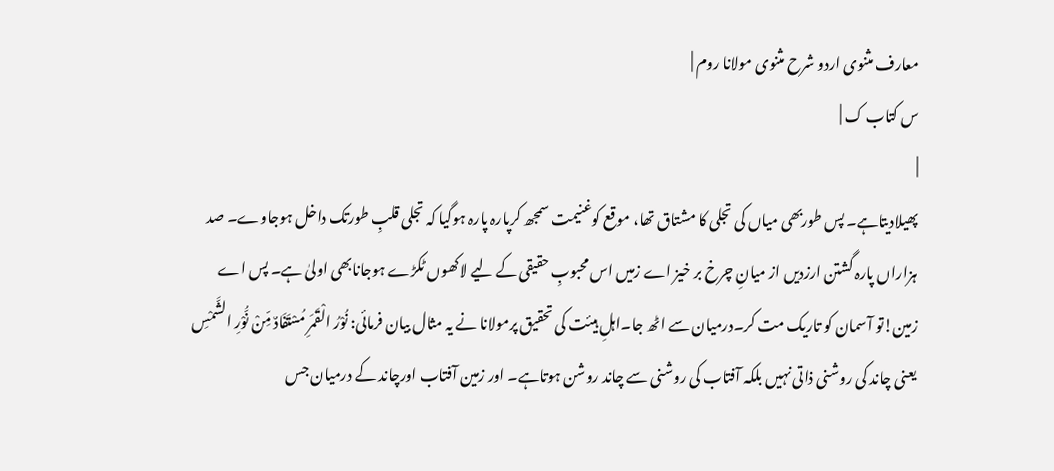معارف مثنوی اردو شرح مثنوی مولانا روم |
س کتاب ک |
|
پھیلادیتاہے۔ پس طوربھی میاں کی تجلی کا مشتاق تھا، موقع کوغنیمت سمجھ کرپارہ پارہ ہوگیا کہ تجلی قلبِ طورتک داخل ہوجاوے۔ صد ہزاراں پارہ گشتن ارزدیں از میانِ چرخ بر خیز اے زمیں اس محبوبِ حقیقی کے لیے لاکھوں ٹکڑے ہوجانابھی اولیٰ ہے۔ پس اے زمین!تو آسمان کو تاریک مت کر۔درمیان سے اٹھ جا۔اہلِ ہیئت کی تحقیق پرمولانا نے یہ مثال بیان فرمائی: نُوْرُ الْقَمَرِ مُسْتَفَادٌ مِّنْ نُّوْرِ الشَّمْسِ یعنی چاند کی روشنی ذاتی نہیں بلکہ آفتاب کی روشنی سے چاند روشن ہوتاہے۔ اور زمین آفتاب اورچاند کے درمیان جس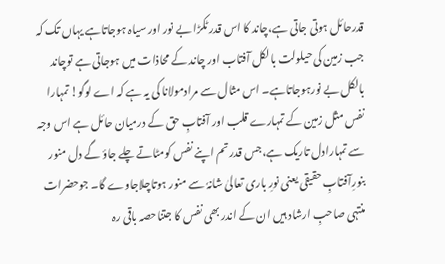قدرحائل ہوتی جاتی ہے،چاند کا اس قدر ٹکڑا بے نور اور سیاہ ہوجاتاہے یہاں تک کہ جب زمین کی حیلولت بالکل آفتاب اور چاند کے محاذات میں ہوجاتی ہے توچاند بالکل بے نورہوجاتاہے۔ اس مثال سے مرادمولانا کی یہ ہے کہ اے لوگو! تمہارا نفس مثل زمین کے تمہارے قلب اور آفتابِ حق کے درمیان حائل ہے اس وجہ سے تمہارادل تاریک ہے،جس قدر تم اپنے نفس کومٹاتے چلے جاؤ گے دل منور بنورِآفتابِ حقیقی یعنی نورِ باری تعالیٰ شانہٗ سے منور ہوتاچلاجاوے گا۔ جوحضرات منتہی صاحبِ ارشاد ہیں ان کے اندر بھی نفس کا جتناحصہ باقی رہ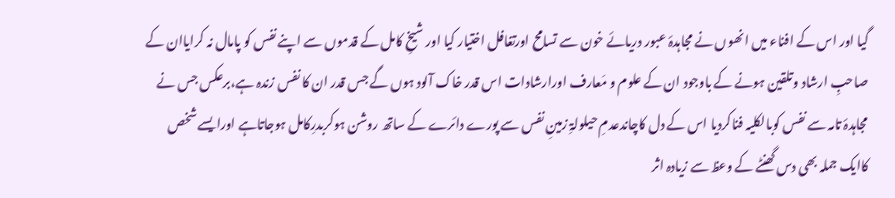گیا اور اس کے افناء میں انھوں نے مجاہدۂ عبور دریائے خون سے تسامح اورتغافل اختیار کیا اور شیخِ کامل کے قدموں سے اپنے نفس کو پامال نہ کرایاان کے صاحبِ ارشاد وتلقین ہونے کے باوجود ان کے علوم و مَعارف اورارشادات اس قدر خاک آلود ہوں گے جس قدر ان کا نفس زندہ ہے،برعکس جس نے مجاہدۂ تامہ سے نفس کوبالکلیہ فناکردیا اس کے دل کاچاندعدمِ حیلولۃِ زمینِ نفس سے پورے دائرے کے ساتھ روشن ہوکربدرِکامل ہوجاتاہے اورایسے شخص کاایک جملہ بھی دس گھنٹے کے وعظ سے زیادہ اثر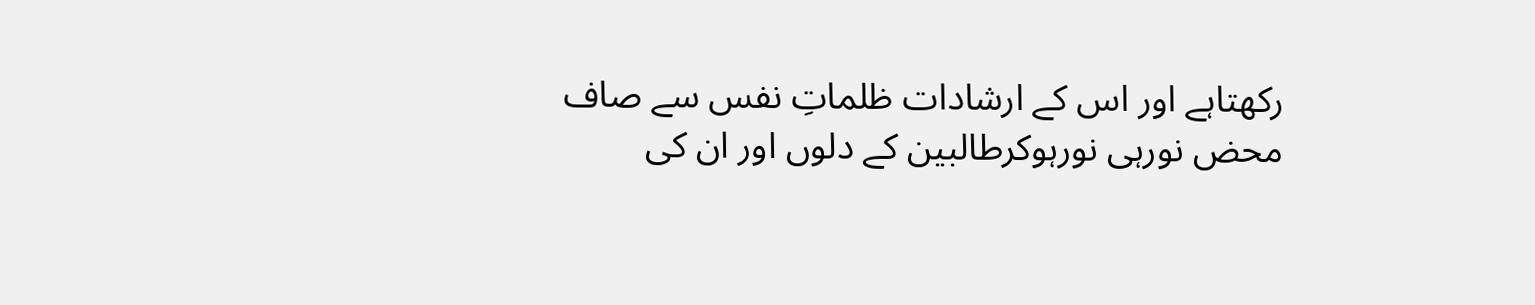رکھتاہے اور اس کے ارشادات ظلماتِ نفس سے صاف محض نورہی نورہوکرطالبین کے دلوں اور ان کی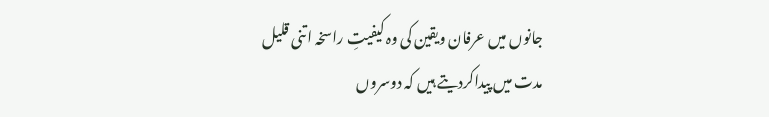جانوں میں عرفان ویقین کی وہ کیفیتِ راسخہ اتنی قلیل مدت میں پیداکردیتے ہیں کہ دوسروں